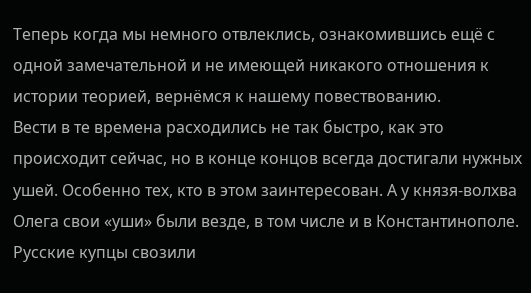Теперь когда мы немного отвлеклись, ознакомившись ещё с одной замечательной и не имеющей никакого отношения к истории теорией, вернёмся к нашему повествованию.
Вести в те времена расходились не так быстро, как это происходит сейчас, но в конце концов всегда достигали нужных ушей. Особенно тех, кто в этом заинтересован. А у князя-волхва Олега свои «уши» были везде, в том числе и в Константинополе. Русские купцы свозили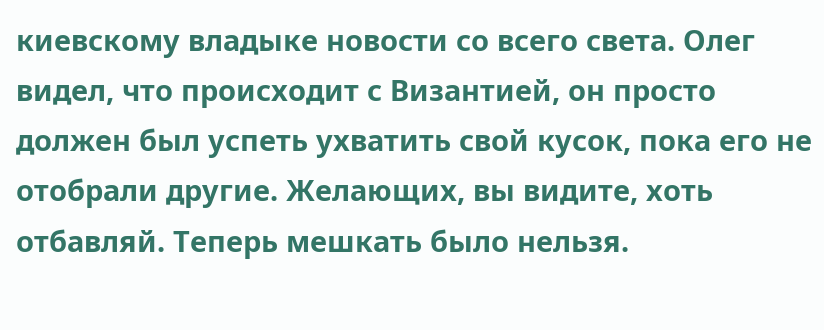киевскому владыке новости со всего света. Олег видел, что происходит с Византией, он просто должен был успеть ухватить свой кусок, пока его не отобрали другие. Желающих, вы видите, хоть отбавляй. Теперь мешкать было нельзя.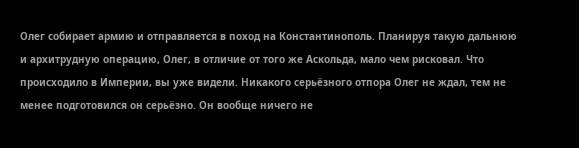Олег собирает армию и отправляется в поход на Константинополь. Планируя такую дальнюю и архитрудную операцию, Олег, в отличие от того же Аскольда, мало чем рисковал. Что происходило в Империи, вы уже видели. Никакого серьёзного отпора Олег не ждал, тем не менее подготовился он серьёзно. Он вообще ничего не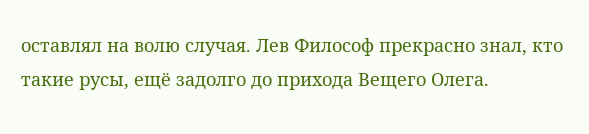оставлял на волю случая. Лев Философ прекрасно знал, кто такие русы, ещё задолго до прихода Вещего Олега.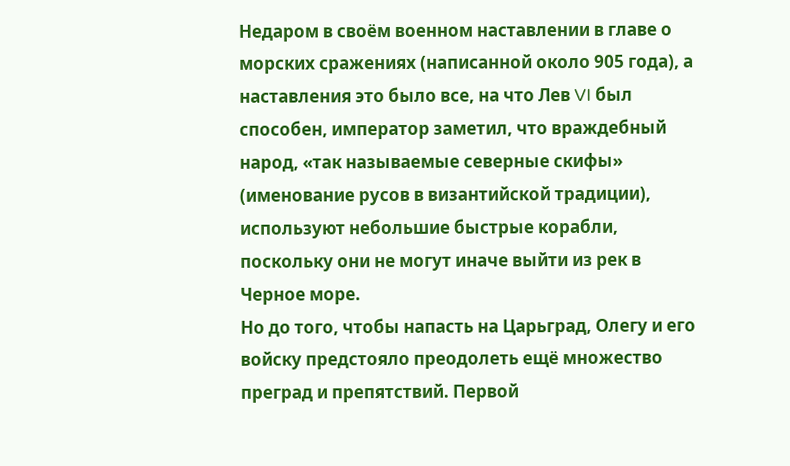Недаром в своём военном наставлении в главе о морских сражениях (написанной около 905 года), а наставления это было все, на что Лев VI был способен, император заметил, что враждебный народ, «так называемые северные скифы» (именование русов в византийской традиции), используют небольшие быстрые корабли, поскольку они не могут иначе выйти из рек в Черное море.
Но до того, чтобы напасть на Царьград, Олегу и его войску предстояло преодолеть ещё множество преград и препятствий. Первой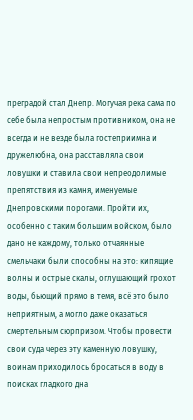преградой стал Днепр. Могучая река сама по себе была непростым противником, она не всегда и не везде была гостеприимна и дружелюбна, она расставляла свои ловушки и ставила свои непреодолимые препятствия из камня, именуемые Днепровскими порогами. Пройти их, особенно с таким большим войском, было дано не каждому, только отчаянные смельчаки были способны на это: кипящие волны и острые скалы, оглушающий грохот воды, бьющий прямо в темя, всё это было неприятным, а могло даже оказаться смертельным сюрпризом. Чтобы провести свои суда через эту каменную ловушку, воинам приходилось бросаться в воду в поисках гладкого дна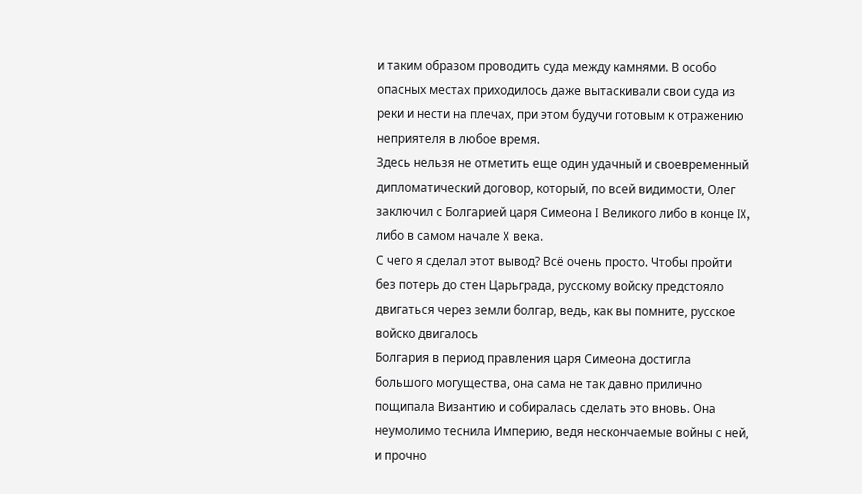и таким образом проводить суда между камнями. В особо опасных местах приходилось даже вытаскивали свои суда из реки и нести на плечах, при этом будучи готовым к отражению неприятеля в любое время.
Здесь нельзя не отметить еще один удачный и своевременный дипломатический договор, который, по всей видимости, Олег заключил с Болгарией царя Симеона I Великого либо в конце IX, либо в самом начале X века.
С чего я сделал этот вывод? Всё очень просто. Чтобы пройти без потерь до стен Царьграда, русскому войску предстояло двигаться через земли болгар, ведь, как вы помните, русское войско двигалось
Болгария в период правления царя Симеона достигла большого могущества, она сама не так давно прилично пощипала Византию и собиралась сделать это вновь. Она неумолимо теснила Империю, ведя нескончаемые войны с ней, и прочно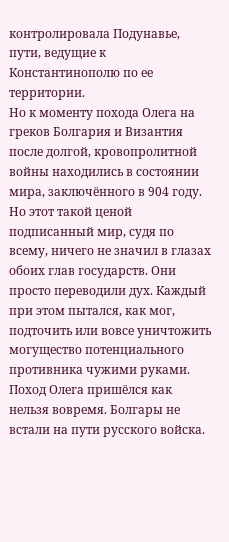контролировала Подунавье, пути, ведущие к Константинополю по ее территории.
Но к моменту похода Олега на греков Болгария и Византия после долгой, кровопролитной войны находились в состоянии мира, заключённого в 904 году. Но этот такой ценой подписанный мир, судя по всему, ничего не значил в глазах обоих глав государств. Они просто переводили дух. Каждый при этом пытался, как мог, подточить или вовсе уничтожить могущество потенциального противника чужими руками. Поход Олега пришёлся как нельзя вовремя. Болгары не встали на пути русского войска.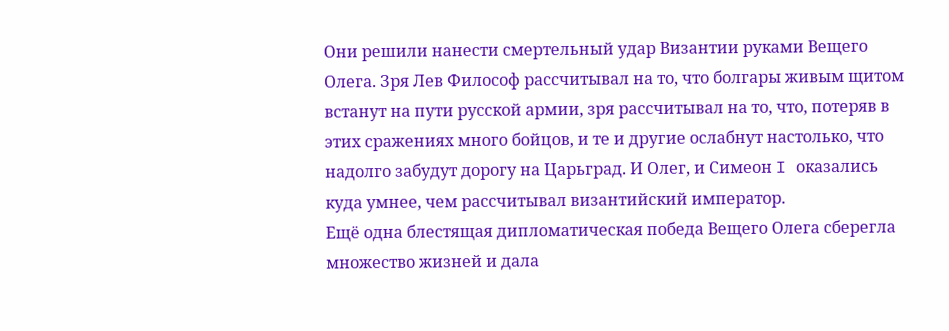Они решили нанести смертельный удар Византии руками Вещего Олега. Зря Лев Философ рассчитывал на то, что болгары живым щитом встанут на пути русской армии, зря рассчитывал на то, что, потеряв в этих сражениях много бойцов, и те и другие ослабнут настолько, что надолго забудут дорогу на Царьград. И Олег, и Симеон I оказались куда умнее, чем рассчитывал византийский император.
Ещё одна блестящая дипломатическая победа Вещего Олега сберегла множество жизней и дала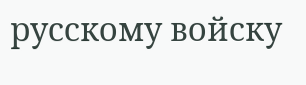русскому войску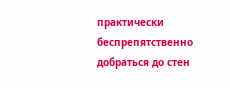практически беспрепятственно добраться до стен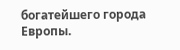богатейшего города Европы.